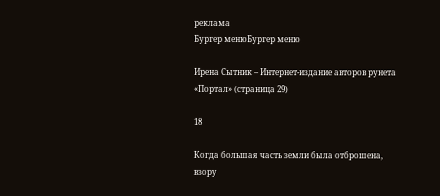реклама
Бургер менюБургер меню

Ирена Сытник – Интернет-издание авторов рунета «Портал» (страница 29)

18

Когда большая часть земли была отброшена, взору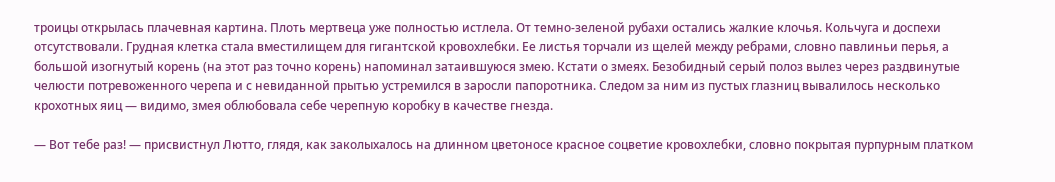троицы открылась плачевная картина. Плоть мертвеца уже полностью истлела. От темно-зеленой рубахи остались жалкие клочья. Кольчуга и доспехи отсутствовали. Грудная клетка стала вместилищем для гигантской кровохлебки. Ее листья торчали из щелей между ребрами, словно павлиньи перья, а большой изогнутый корень (на этот раз точно корень) напоминал затаившуюся змею. Кстати о змеях. Безобидный серый полоз вылез через раздвинутые челюсти потревоженного черепа и с невиданной прытью устремился в заросли папоротника. Следом за ним из пустых глазниц вывалилось несколько крохотных яиц — видимо, змея облюбовала себе черепную коробку в качестве гнезда.

— Вот тебе раз! — присвистнул Лютто, глядя, как заколыхалось на длинном цветоносе красное соцветие кровохлебки, словно покрытая пурпурным платком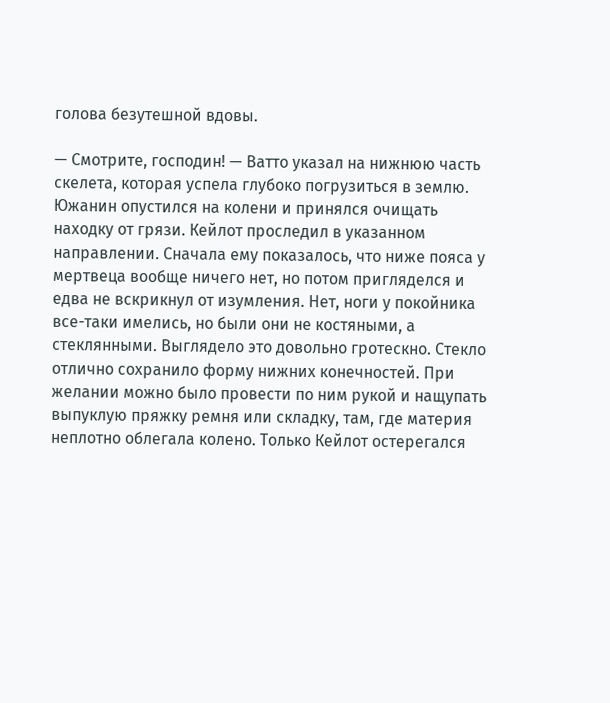голова безутешной вдовы.

— Смотрите, господин! — Ватто указал на нижнюю часть скелета, которая успела глубоко погрузиться в землю. Южанин опустился на колени и принялся очищать находку от грязи. Кейлот проследил в указанном направлении. Сначала ему показалось, что ниже пояса у мертвеца вообще ничего нет, но потом пригляделся и едва не вскрикнул от изумления. Нет, ноги у покойника все-таки имелись, но были они не костяными, а стеклянными. Выглядело это довольно гротескно. Стекло отлично сохранило форму нижних конечностей. При желании можно было провести по ним рукой и нащупать выпуклую пряжку ремня или складку, там, где материя неплотно облегала колено. Только Кейлот остерегался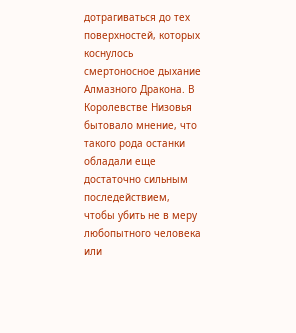дотрагиваться до тех поверхностей, которых коснулось смертоносное дыхание Алмазного Дракона. В Королевстве Низовья бытовало мнение, что такого рода останки обладали еще достаточно сильным последействием, чтобы убить не в меру любопытного человека или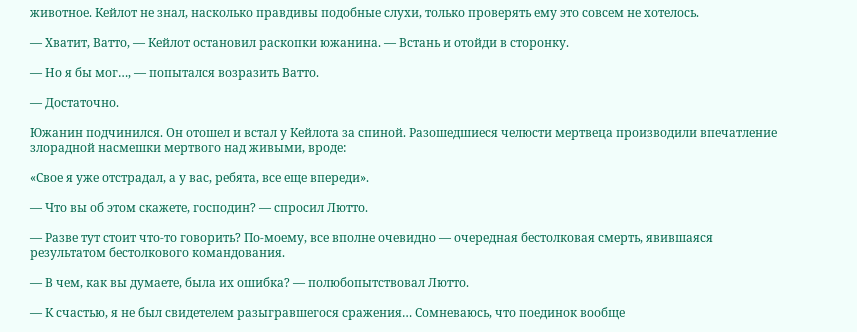животное. Кейлот не знал, насколько правдивы подобные слухи, только проверять ему это совсем не хотелось.

— Хватит, Ватто, — Кейлот остановил раскопки южанина. — Встань и отойди в сторонку.

— Но я бы мог…, — попытался возразить Ватто.

— Достаточно.

Южанин подчинился. Он отошел и встал у Кейлота за спиной. Разошедшиеся челюсти мертвеца производили впечатление злорадной насмешки мертвого над живыми, вроде:

«Свое я уже отстрадал, а у вас, ребята, все еще впереди».

— Что вы об этом скажете, господин? — спросил Лютто.

— Разве тут стоит что-то говорить? По-моему, все вполне очевидно — очередная бестолковая смерть, явившаяся результатом бестолкового командования.

— В чем, как вы думаете, была их ошибка? — полюбопытствовал Лютто.

— К счастью, я не был свидетелем разыгравшегося сражения… Сомневаюсь, что поединок вообще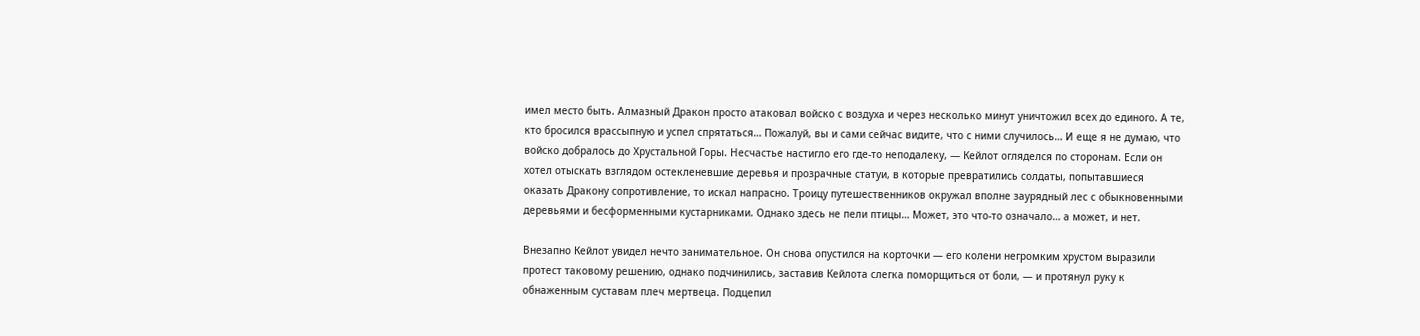имел место быть. Алмазный Дракон просто атаковал войско с воздуха и через несколько минут уничтожил всех до единого. А те, кто бросился врассыпную и успел спрятаться… Пожалуй, вы и сами сейчас видите, что с ними случилось… И еще я не думаю, что войско добралось до Хрустальной Горы. Несчастье настигло его где-то неподалеку, — Кейлот огляделся по сторонам. Если он хотел отыскать взглядом остекленевшие деревья и прозрачные статуи, в которые превратились солдаты, попытавшиеся оказать Дракону сопротивление, то искал напрасно. Троицу путешественников окружал вполне заурядный лес с обыкновенными деревьями и бесформенными кустарниками. Однако здесь не пели птицы… Может, это что-то означало… а может, и нет.

Внезапно Кейлот увидел нечто занимательное. Он снова опустился на корточки — его колени негромким хрустом выразили протест таковому решению, однако подчинились, заставив Кейлота слегка поморщиться от боли, — и протянул руку к обнаженным суставам плеч мертвеца. Подцепил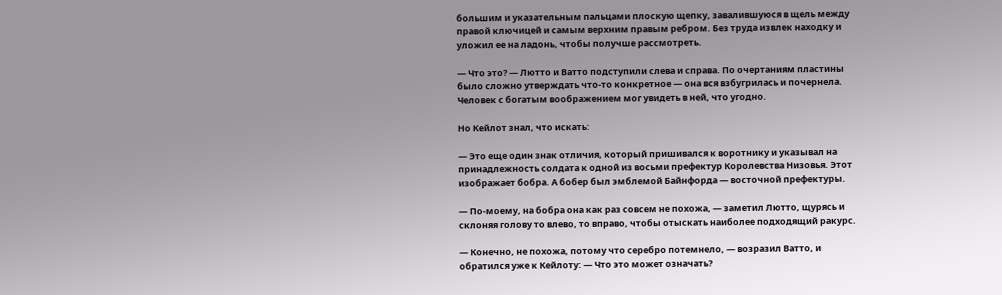большим и указательным пальцами плоскую щепку, завалившуюся в щель между правой ключицей и самым верхним правым ребром. Без труда извлек находку и уложил ее на ладонь, чтобы получше рассмотреть.

— Что это? — Лютто и Ватто подступили слева и справа. По очертаниям пластины было сложно утверждать что-то конкретное — она вся взбугрилась и почернела. Человек с богатым воображением мог увидеть в ней, что угодно.

Но Кейлот знал, что искать:

— Это еще один знак отличия, который пришивался к воротнику и указывал на принадлежность солдата к одной из восьми префектур Королевства Низовья. Этот изображает бобра. А бобер был эмблемой Байнфорда — восточной префектуры.

— По-моему, на бобра она как раз совсем не похожа, — заметил Лютто, щурясь и склоняя голову то влево, то вправо, чтобы отыскать наиболее подходящий ракурс.

— Конечно, не похожа, потому что серебро потемнело, — возразил Ватто, и обратился уже к Кейлоту: — Что это может означать?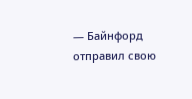— Байнфорд отправил свою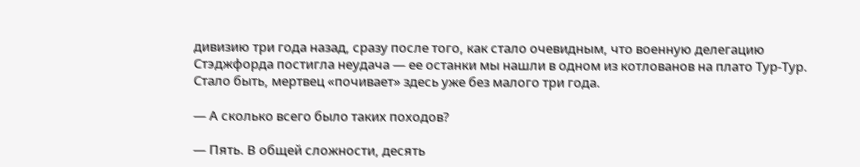дивизию три года назад, сразу после того, как стало очевидным, что военную делегацию Стэджфорда постигла неудача — ее останки мы нашли в одном из котлованов на плато Тур-Тур. Стало быть, мертвец «почивает» здесь уже без малого три года.

— А сколько всего было таких походов?

— Пять. В общей сложности, десять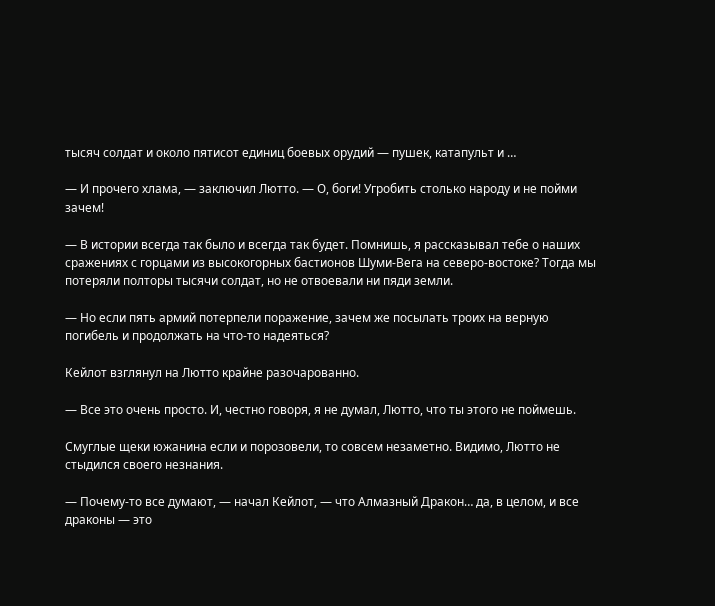тысяч солдат и около пятисот единиц боевых орудий — пушек, катапульт и …

— И прочего хлама, — заключил Лютто. — О, боги! Угробить столько народу и не пойми зачем!

— В истории всегда так было и всегда так будет. Помнишь, я рассказывал тебе о наших сражениях с горцами из высокогорных бастионов Шуми-Вега на северо-востоке? Тогда мы потеряли полторы тысячи солдат, но не отвоевали ни пяди земли.

— Но если пять армий потерпели поражение, зачем же посылать троих на верную погибель и продолжать на что-то надеяться?

Кейлот взглянул на Лютто крайне разочарованно.

— Все это очень просто. И, честно говоря, я не думал, Лютто, что ты этого не поймешь.

Смуглые щеки южанина если и порозовели, то совсем незаметно. Видимо, Лютто не стыдился своего незнания.

— Почему-то все думают, — начал Кейлот, — что Алмазный Дракон… да, в целом, и все драконы — это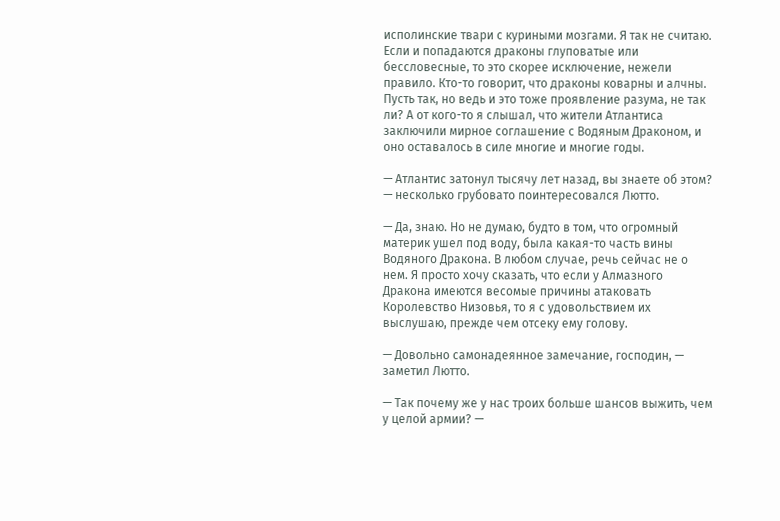исполинские твари с куриными мозгами. Я так не считаю. Если и попадаются драконы глуповатые или бессловесные, то это скорее исключение, нежели правило. Кто-то говорит, что драконы коварны и алчны. Пусть так, но ведь и это тоже проявление разума, не так ли? А от кого-то я слышал, что жители Атлантиса заключили мирное соглашение с Водяным Драконом, и оно оставалось в силе многие и многие годы.

— Атлантис затонул тысячу лет назад, вы знаете об этом? — несколько грубовато поинтересовался Лютто.

— Да, знаю. Но не думаю, будто в том, что огромный материк ушел под воду, была какая-то часть вины Водяного Дракона. В любом случае, речь сейчас не о нем. Я просто хочу сказать, что если у Алмазного Дракона имеются весомые причины атаковать Королевство Низовья, то я с удовольствием их выслушаю, прежде чем отсеку ему голову.

— Довольно самонадеянное замечание, господин, — заметил Лютто.

— Так почему же у нас троих больше шансов выжить, чем у целой армии? —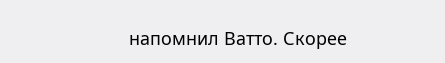напомнил Ватто. Скорее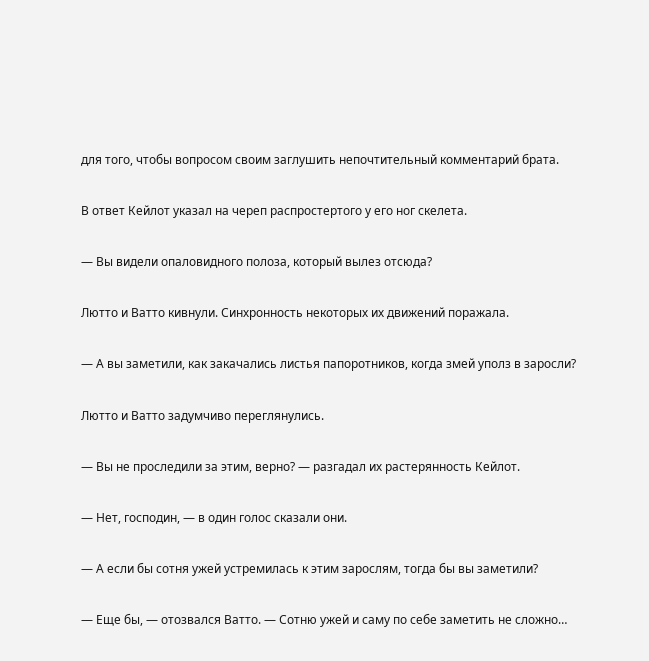для того, чтобы вопросом своим заглушить непочтительный комментарий брата.

В ответ Кейлот указал на череп распростертого у его ног скелета.

— Вы видели опаловидного полоза, который вылез отсюда?

Лютто и Ватто кивнули. Синхронность некоторых их движений поражала.

— А вы заметили, как закачались листья папоротников, когда змей уполз в заросли?

Лютто и Ватто задумчиво переглянулись.

— Вы не проследили за этим, верно? — разгадал их растерянность Кейлот.

— Нет, господин, — в один голос сказали они.

— А если бы сотня ужей устремилась к этим зарослям, тогда бы вы заметили?

— Еще бы, — отозвался Ватто. — Сотню ужей и саму по себе заметить не сложно…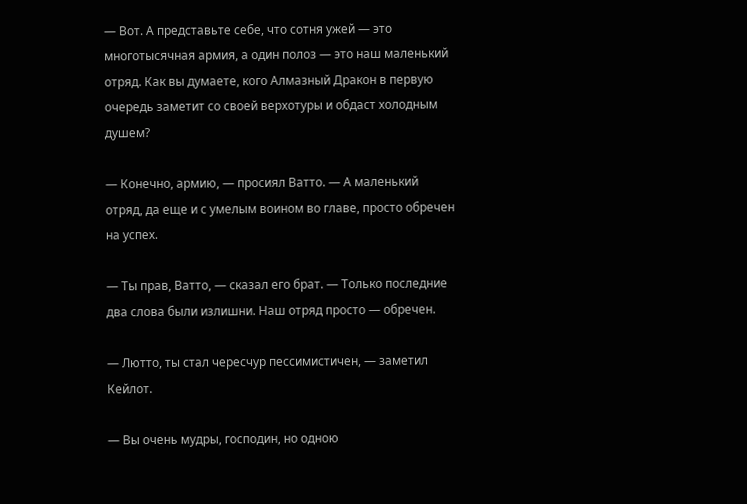— Вот. А представьте себе, что сотня ужей — это многотысячная армия, а один полоз — это наш маленький отряд. Как вы думаете, кого Алмазный Дракон в первую очередь заметит со своей верхотуры и обдаст холодным душем?

— Конечно, армию, — просиял Ватто. — А маленький отряд, да еще и с умелым воином во главе, просто обречен на успех.

— Ты прав, Ватто, — сказал его брат. — Только последние два слова были излишни. Наш отряд просто — обречен.

— Лютто, ты стал чересчур пессимистичен, — заметил Кейлот.

— Вы очень мудры, господин, но одною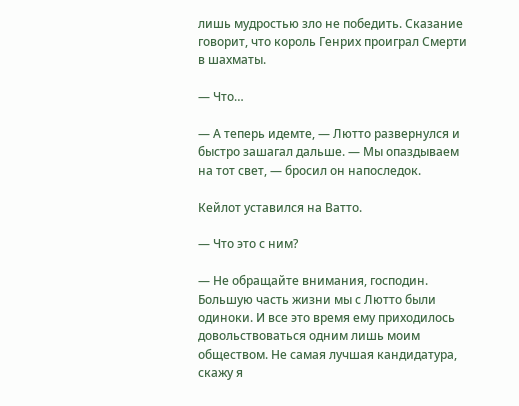лишь мудростью зло не победить. Сказание говорит, что король Генрих проиграл Смерти в шахматы.

— Что…

— А теперь идемте, — Лютто развернулся и быстро зашагал дальше. — Мы опаздываем на тот свет, — бросил он напоследок.

Кейлот уставился на Ватто.

— Что это с ним?

— Не обращайте внимания, господин. Большую часть жизни мы с Лютто были одиноки. И все это время ему приходилось довольствоваться одним лишь моим обществом. Не самая лучшая кандидатура, скажу я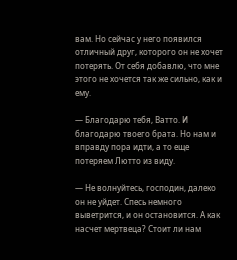вам. Но сейчас у него появился отличный друг, которого он не хочет потерять. От себя добавлю, что мне этого не хочется так же сильно, как и ему.

— Благодарю тебя, Ватто. И благодарю твоего брата. Но нам и вправду пора идти, а то еще потеряем Лютто из виду.

— Не волнуйтесь, господин, далеко он не уйдет. Спесь немного выветрится, и он остановится. А как насчет мертвеца? Стоит ли нам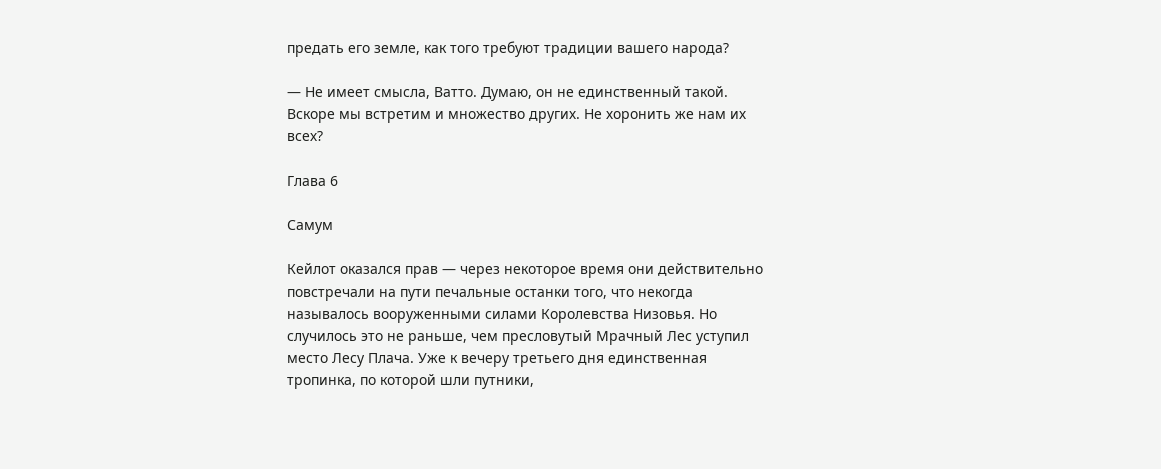предать его земле, как того требуют традиции вашего народа?

— Не имеет смысла, Ватто. Думаю, он не единственный такой. Вскоре мы встретим и множество других. Не хоронить же нам их всех?

Глава 6

Самум

Кейлот оказался прав — через некоторое время они действительно повстречали на пути печальные останки того, что некогда называлось вооруженными силами Королевства Низовья. Но случилось это не раньше, чем пресловутый Мрачный Лес уступил место Лесу Плача. Уже к вечеру третьего дня единственная тропинка, по которой шли путники,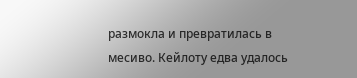размокла и превратилась в месиво. Кейлоту едва удалось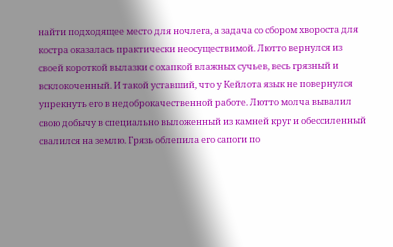найти подходящее место для ночлега, а задача со сбором хвороста для костра оказалась практически неосуществимой. Лютто вернулся из своей короткой вылазки с охапкой влажных сучьев, весь грязный и всклокоченный. И такой уставший, что у Кейлота язык не повернулся упрекнуть его в недоброкачественной работе. Лютто молча вывалил свою добычу в специально выложенный из камней круг и обессиленный свалился на землю. Грязь облепила его сапоги по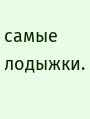самые лодыжки.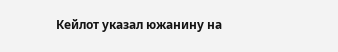Кейлот указал южанину на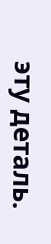эту деталь.